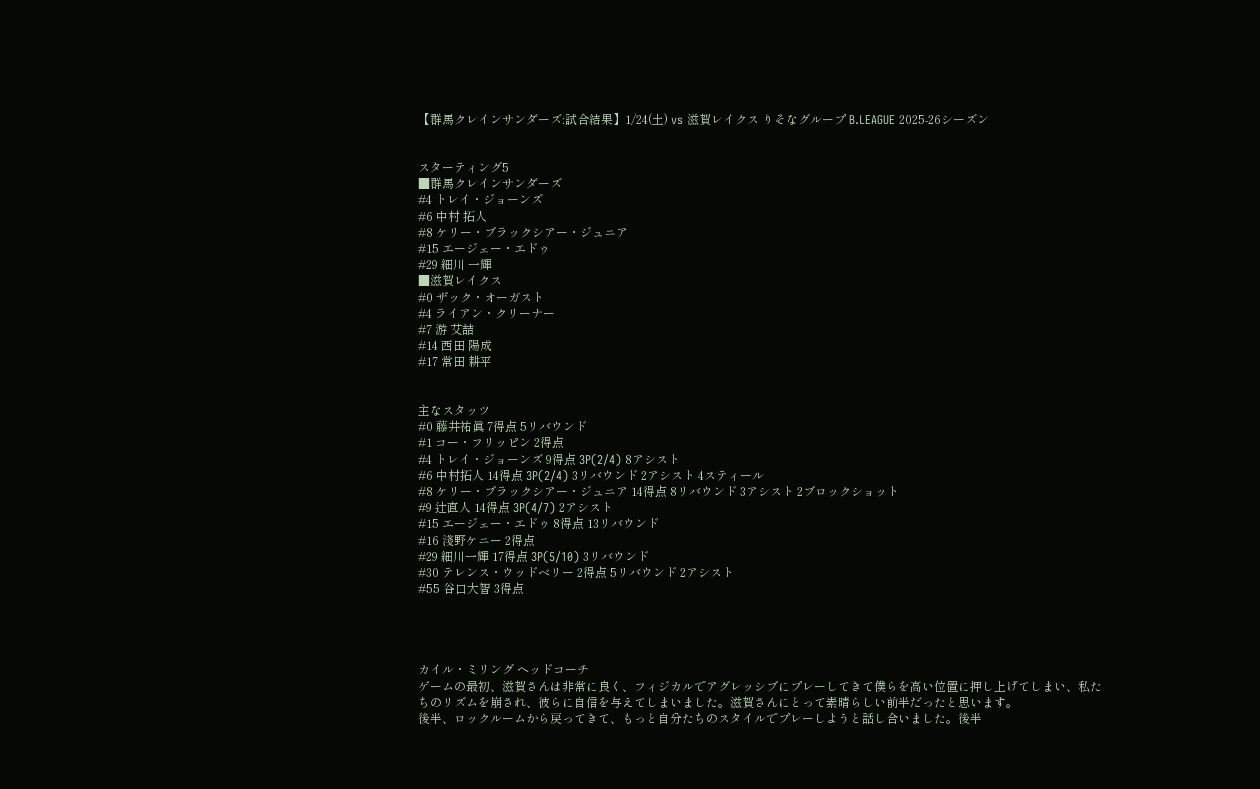【群馬クレインサンダーズ:試合結果】1/24(土) vs 滋賀レイクス りそなグループ B.LEAGUE 2025-26シーズン


スターティング5
■群馬クレインサンダーズ
#4 トレイ・ジョーンズ
#6 中村 拓人
#8 ケリー・ブラックシアー・ジュニア
#15 エージェー・エドゥ
#29 細川 一輝
■滋賀レイクス
#0 ザック・オーガスト
#4 ライアン・クリーナー
#7 游 艾喆
#14 西田 陽成
#17 常田 耕平


主なスタッツ
#0 藤井祐眞 7得点 5リバウンド
#1 コー・フリッピン 2得点
#4 トレイ・ジョーンズ 9得点 3P(2/4) 8アシスト
#6 中村拓人 14得点 3P(2/4) 3リバウンド 2アシスト 4スティール
#8 ケリー・ブラックシアー・ジュニア 14得点 8リバウンド 3アシスト 2ブロックショット
#9 辻直人 14得点 3P(4/7) 2アシスト
#15 エージェー・エドゥ 8得点 13リバウンド
#16 淺野ケニー 2得点
#29 細川一輝 17得点 3P(5/10) 3リバウンド
#30 テレンス・ウッドベリー 2得点 5リバウンド 2アシスト
#55 谷口大智 3得点




カイル・ミリング ヘッドコーチ
ゲームの最初、滋賀さんは非常に良く、フィジカルでアグレッシブにプレーしてきて僕らを高い位置に押し上げてしまい、私たちのリズムを崩され、彼らに自信を与えてしまいました。滋賀さんにとって素晴らしい前半だったと思います。
後半、ロックルームから戻ってきて、もっと自分たちのスタイルでプレーしようと話し合いました。後半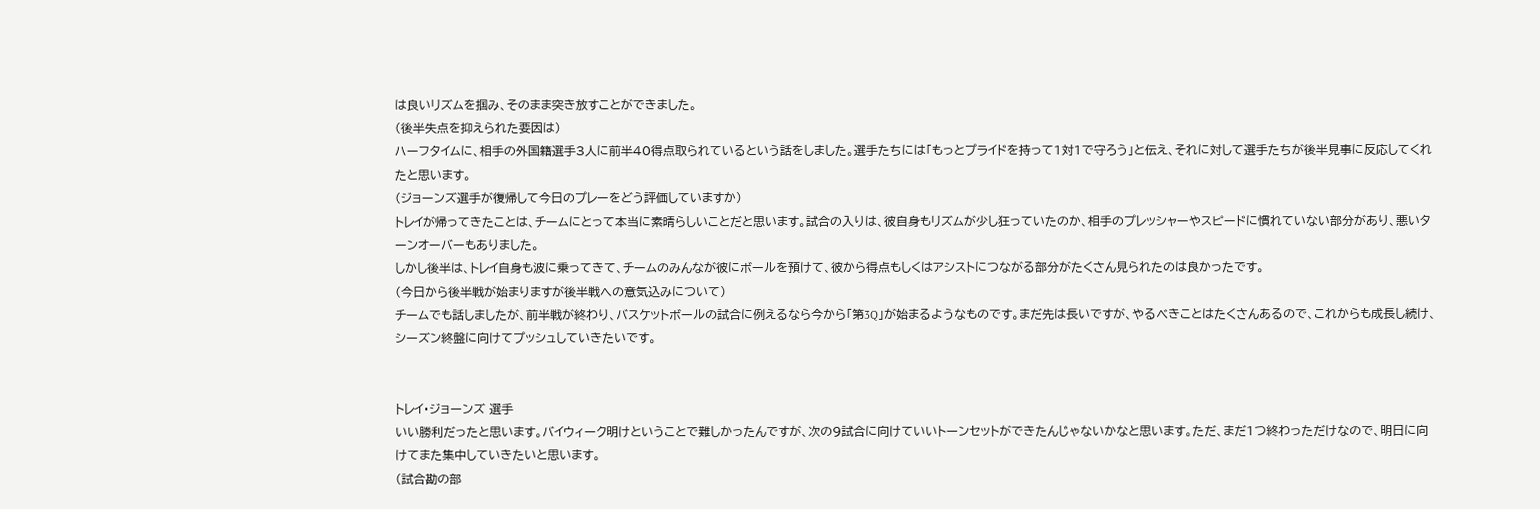は良いリズムを掴み、そのまま突き放すことができました。
(後半失点を抑えられた要因は)
ハーフタイムに、相手の外国籍選手3人に前半40得点取られているという話をしました。選手たちには「もっとプライドを持って1対1で守ろう」と伝え、それに対して選手たちが後半見事に反応してくれたと思います。
(ジョーンズ選手が復帰して今日のプレーをどう評価していますか)
トレイが帰ってきたことは、チームにとって本当に素晴らしいことだと思います。試合の入りは、彼自身もリズムが少し狂っていたのか、相手のプレッシャーやスピードに慣れていない部分があり、悪いターンオーバーもありました。
しかし後半は、トレイ自身も波に乗ってきて、チームのみんなが彼にボールを預けて、彼から得点もしくはアシストにつながる部分がたくさん見られたのは良かったです。
(今日から後半戦が始まりますが後半戦への意気込みについて)
チームでも話しましたが、前半戦が終わり、バスケットボールの試合に例えるなら今から「第3Q」が始まるようなものです。まだ先は長いですが、やるべきことはたくさんあるので、これからも成長し続け、シーズン終盤に向けてプッシュしていきたいです。


トレイ・ジョーンズ 選手
いい勝利だったと思います。バイウィーク明けということで難しかったんですが、次の9試合に向けていいトーンセットができたんじゃないかなと思います。ただ、まだ1つ終わっただけなので、明日に向けてまた集中していきたいと思います。
(試合勘の部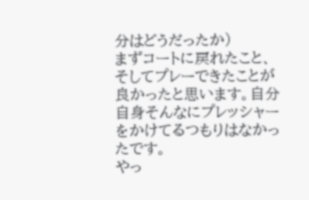分はどうだったか)
まずコートに戻れたこと、そしてプレーできたことが良かったと思います。自分自身そんなにプレッシャーをかけてるつもりはなかったです。
やっ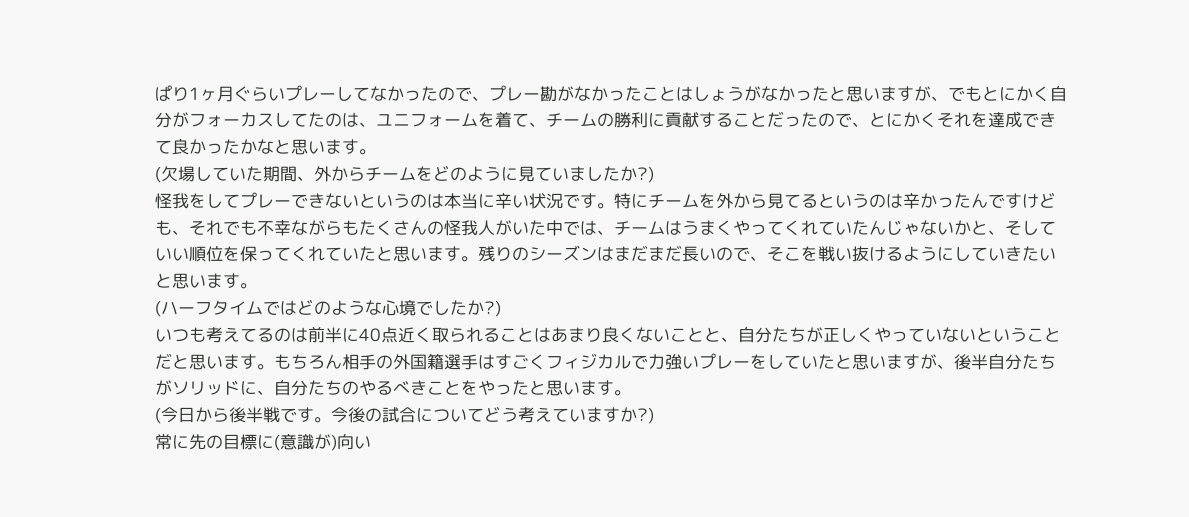ぱり1ヶ月ぐらいプレーしてなかったので、プレー勘がなかったことはしょうがなかったと思いますが、でもとにかく自分がフォーカスしてたのは、ユニフォームを着て、チームの勝利に貢献することだったので、とにかくそれを達成できて良かったかなと思います。
(欠場していた期間、外からチームをどのように見ていましたか?)
怪我をしてプレーできないというのは本当に辛い状況です。特にチームを外から見てるというのは辛かったんですけども、それでも不幸ながらもたくさんの怪我人がいた中では、チームはうまくやってくれていたんじゃないかと、そしていい順位を保ってくれていたと思います。残りのシーズンはまだまだ長いので、そこを戦い抜けるようにしていきたいと思います。
(ハーフタイムではどのような心境でしたか?)
いつも考えてるのは前半に40点近く取られることはあまり良くないことと、自分たちが正しくやっていないということだと思います。もちろん相手の外国籍選手はすごくフィジカルで力強いプレーをしていたと思いますが、後半自分たちがソリッドに、自分たちのやるべきことをやったと思います。
(今日から後半戦です。今後の試合についてどう考えていますか?)
常に先の目標に(意識が)向い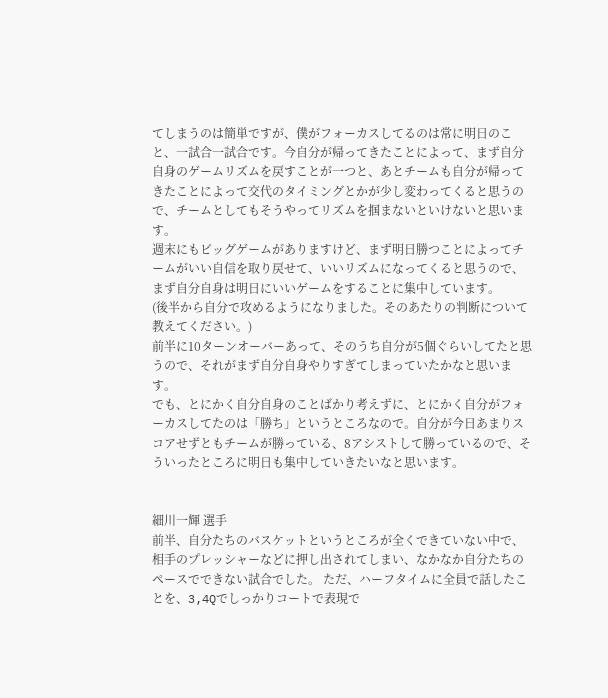てしまうのは簡単ですが、僕がフォーカスしてるのは常に明日のこと、一試合一試合です。今自分が帰ってきたことによって、まず自分自身のゲームリズムを戻すことが一つと、あとチームも自分が帰ってきたことによって交代のタイミングとかが少し変わってくると思うので、チームとしてもそうやってリズムを掴まないといけないと思います。
週末にもビッグゲームがありますけど、まず明日勝つことによってチームがいい自信を取り戻せて、いいリズムになってくると思うので、まず自分自身は明日にいいゲームをすることに集中しています。
(後半から自分で攻めるようになりました。そのあたりの判断について教えてください。)
前半に10ターンオーバーあって、そのうち自分が5個ぐらいしてたと思うので、それがまず自分自身やりすぎてしまっていたかなと思います。
でも、とにかく自分自身のことばかり考えずに、とにかく自分がフォーカスしてたのは「勝ち」というところなので。自分が今日あまりスコアせずともチームが勝っている、8アシストして勝っているので、そういったところに明日も集中していきたいなと思います。


細川一輝 選手
前半、自分たちのバスケットというところが全くできていない中で、相手のプレッシャーなどに押し出されてしまい、なかなか自分たちのペースでできない試合でした。 ただ、ハーフタイムに全員で話したことを、3,4Qでしっかりコートで表現で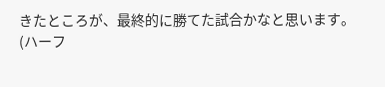きたところが、最終的に勝てた試合かなと思います。
(ハーフ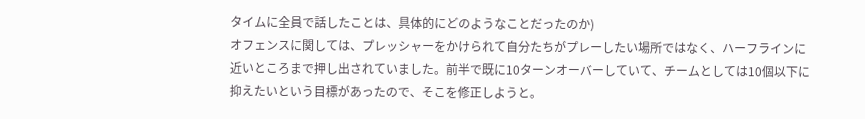タイムに全員で話したことは、具体的にどのようなことだったのか)
オフェンスに関しては、プレッシャーをかけられて自分たちがプレーしたい場所ではなく、ハーフラインに近いところまで押し出されていました。前半で既に10ターンオーバーしていて、チームとしては10個以下に抑えたいという目標があったので、そこを修正しようと。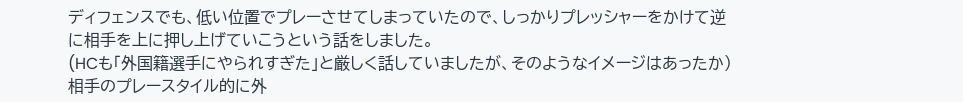ディフェンスでも、低い位置でプレーさせてしまっていたので、しっかりプレッシャーをかけて逆に相手を上に押し上げていこうという話をしました。
(HCも「外国籍選手にやられすぎた」と厳しく話していましたが、そのようなイメージはあったか)
相手のプレースタイル的に外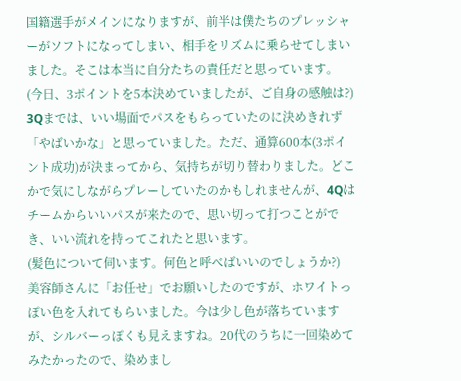国籍選手がメインになりますが、前半は僕たちのプレッシャーがソフトになってしまい、相手をリズムに乗らせてしまいました。そこは本当に自分たちの責任だと思っています。
(今日、3ポイントを5本決めていましたが、ご自身の感触は?)
3Qまでは、いい場面でパスをもらっていたのに決めきれず「やばいかな」と思っていました。ただ、通算600本(3ポイント成功)が決まってから、気持ちが切り替わりました。どこかで気にしながらプレーしていたのかもしれませんが、4Qはチームからいいパスが来たので、思い切って打つことができ、いい流れを持ってこれたと思います。
(髪色について伺います。何色と呼べばいいのでしょうか?)
美容師さんに「お任せ」でお願いしたのですが、ホワイトっぽい色を入れてもらいました。今は少し色が落ちていますが、シルバーっぽくも見えますね。20代のうちに一回染めてみたかったので、染めまし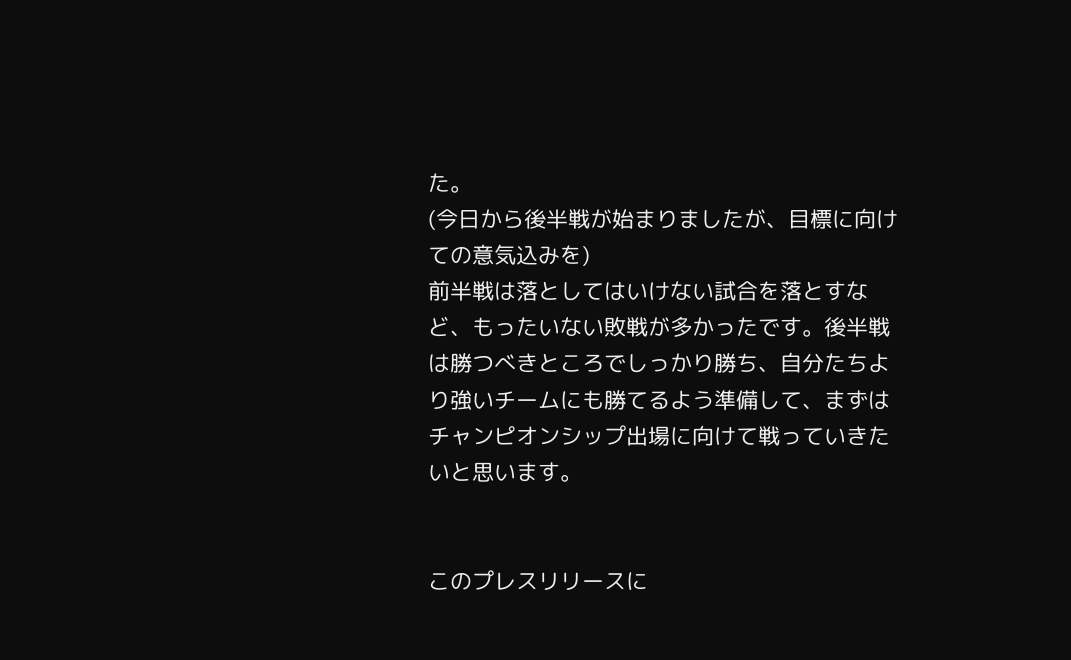た。
(今日から後半戦が始まりましたが、目標に向けての意気込みを)
前半戦は落としてはいけない試合を落とすなど、もったいない敗戦が多かったです。後半戦は勝つべきところでしっかり勝ち、自分たちより強いチームにも勝てるよう準備して、まずはチャンピオンシップ出場に向けて戦っていきたいと思います。


このプレスリリースに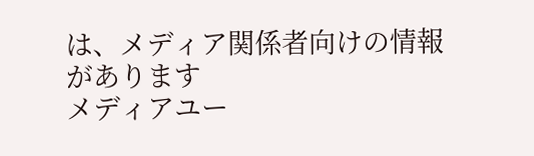は、メディア関係者向けの情報があります
メディアユー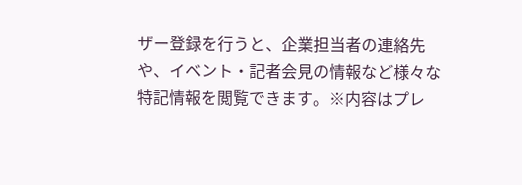ザー登録を行うと、企業担当者の連絡先や、イベント・記者会見の情報など様々な特記情報を閲覧できます。※内容はプレ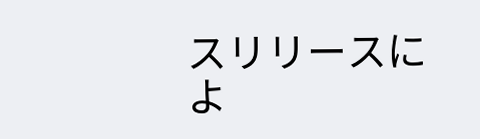スリリースによ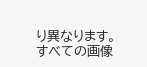り異なります。
すべての画像